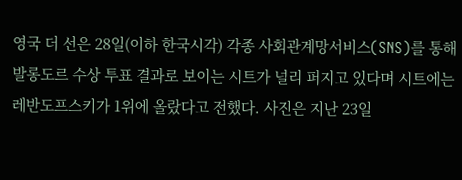영국 더 선은 28일(이하 한국시각) 각종 사회관계망서비스(SNS)를 통해 발롱도르 수상 투표 결과로 보이는 시트가 널리 퍼지고 있다며 시트에는 레반도프스키가 1위에 올랐다고 전했다. 사진은 지난 23일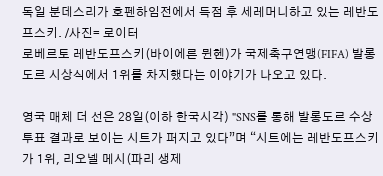독일 분데스리가 호펜하임전에서 득점 후 세레머니하고 있는 레반도프스키. /사진= 로이터
로베르토 레반도프스키(바이에른 뮌헨)가 국제축구연맹(FIFA) 발롱도르 시상식에서 1위를 차지했다는 이야기가 나오고 있다.

영국 매체 더 선은 28일(이하 한국시각) "SNS를 통해 발롱도르 수상 투표 결과로 보이는 시트가 퍼지고 있다”며 “시트에는 레반도프스키가 1위, 리오넬 메시(파리 생제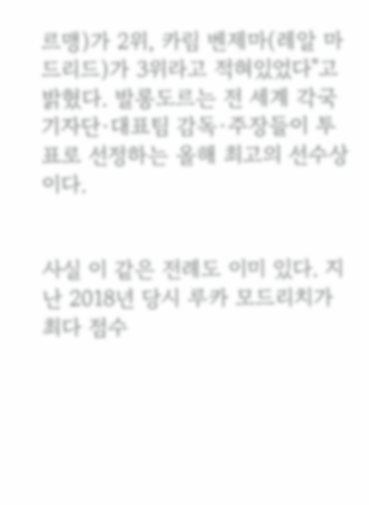르맹)가 2위, 카림 벤제마(레알 마드리드)가 3위라고 적혀있었다"고 밝혔다. 발롱도르는 전 세계 각국 기자단·대표팀 감독·주장들이 투표로 선정하는 올해 최고의 선수상이다.


사실 이 같은 전례도 이미 있다. 지난 2018년 당시 루카 모드리치가 최다 점수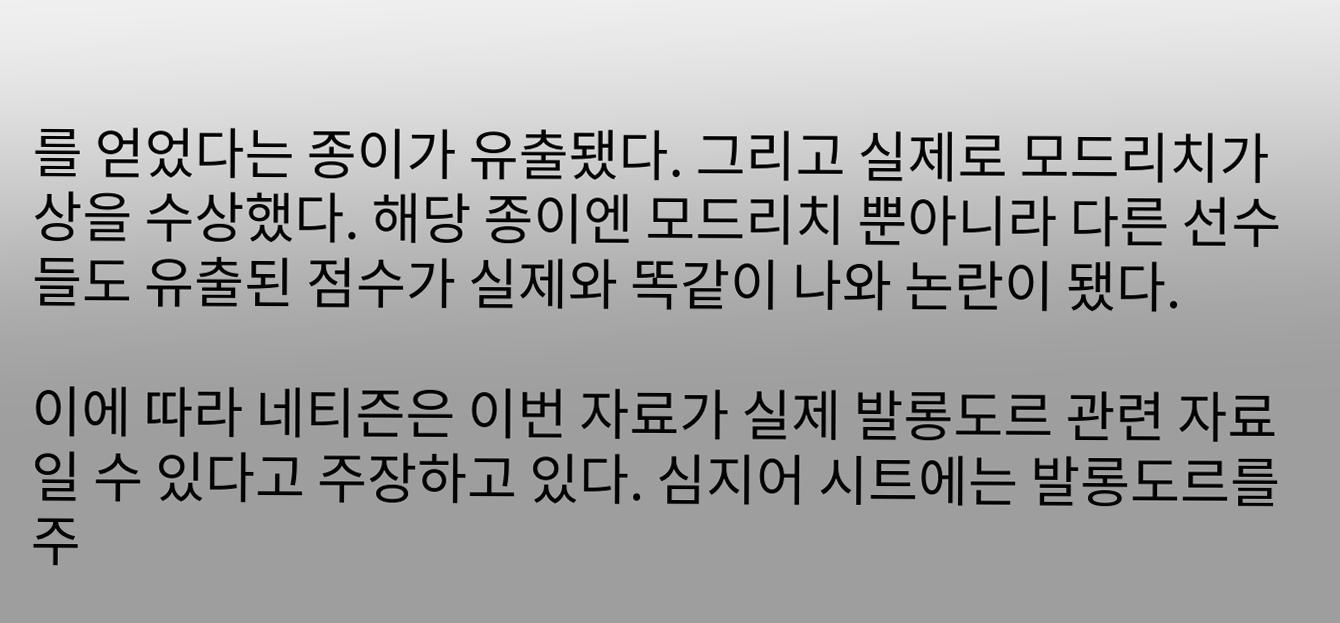를 얻었다는 종이가 유출됐다. 그리고 실제로 모드리치가 상을 수상했다. 해당 종이엔 모드리치 뿐아니라 다른 선수들도 유출된 점수가 실제와 똑같이 나와 논란이 됐다.

이에 따라 네티즌은 이번 자료가 실제 발롱도르 관련 자료일 수 있다고 주장하고 있다. 심지어 시트에는 발롱도르를 주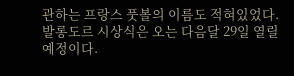관하는 프랑스 풋볼의 이름도 적혀있었다. 발롱도르 시상식은 오는 다음달 29일 열릴 예정이다.